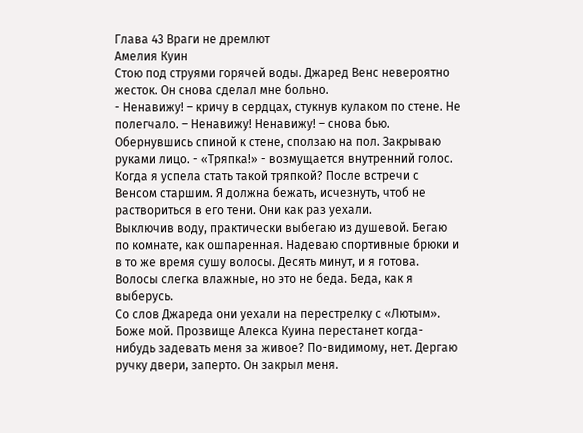Глава 43 Враги не дремлют
Амелия Куин
Стою под струями горячей воды. Джаред Венс невероятно жесток. Он снова сделал мне больно.
- Ненавижу! – кричу в сердцах, стукнув кулаком по стене. Не полегчало. – Ненавижу! Ненавижу! – снова бью. Обернувшись спиной к стене, сползаю на пол. Закрываю руками лицо. - «Тряпка!» - возмущается внутренний голос. Когда я успела стать такой тряпкой? После встречи с Венсом старшим. Я должна бежать, исчезнуть, чтоб не раствориться в его тени. Они как раз уехали.
Выключив воду, практически выбегаю из душевой. Бегаю по комнате, как ошпаренная. Надеваю спортивные брюки и в то же время сушу волосы. Десять минут, и я готова. Волосы слегка влажные, но это не беда. Беда, как я выберусь.
Со слов Джареда они уехали на перестрелку с «Лютым». Боже мой. Прозвище Алекса Куина перестанет когда-нибудь задевать меня за живое? По-видимому, нет. Дергаю ручку двери, заперто. Он закрыл меня.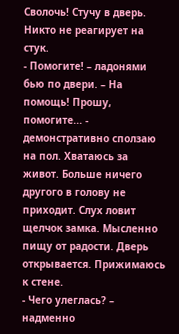Сволочь! Стучу в дверь. Никто не реагирует на стук.
- Помогите! – ладонями бью по двери. – На помощь! Прошу, помогите... - демонстративно сползаю на пол. Хватаюсь за живот. Больше ничего другого в голову не приходит. Слух ловит щелчок замка. Мысленно пищу от радости. Дверь открывается. Прижимаюсь к стене.
- Чего улеглась? – надменно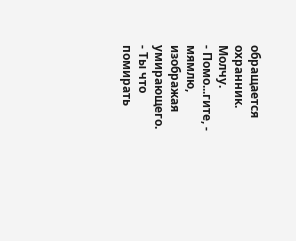обращается охранник. Молчу.
- Помо...гите, - мямлю, изображая умирающего.
- Ты что помирать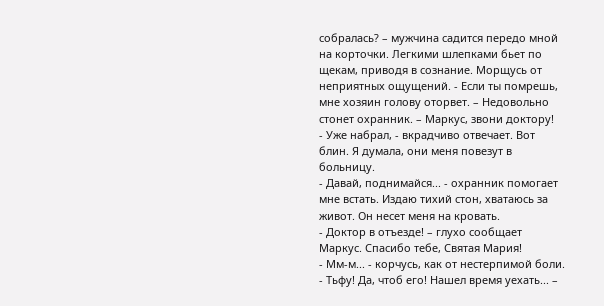собралась? – мужчина садится передо мной на корточки. Легкими шлепками бьет по щекам, приводя в сознание. Морщусь от неприятных ощущений. - Если ты помрешь, мне хозяин голову оторвет. – Недовольно стонет охранник. – Маркус, звони доктору!
- Уже набрал, - вкрадчиво отвечает. Вот блин. Я думала, они меня повезут в больницу.
- Давай, поднимайся... - охранник помогает мне встать. Издаю тихий стон, хватаюсь за живот. Он несет меня на кровать.
- Доктор в отъезде! – глухо сообщает Маркус. Спасибо тебе, Святая Мария!
- Мм-м... - корчусь, как от нестерпимой боли.
- Тьфу! Да, чтоб его! Нашел время уехать... –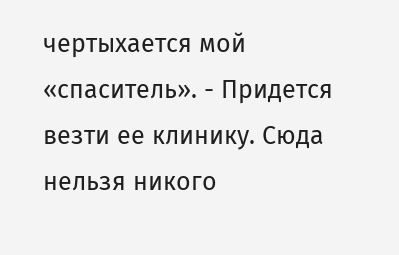чертыхается мой «спаситель». - Придется везти ее клинику. Сюда нельзя никого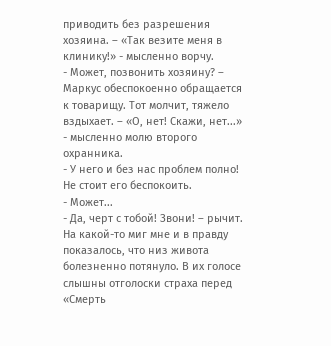приводить без разрешения хозяина. – «Так везите меня в клинику!» - мысленно ворчу.
- Может, позвонить хозяину? – Маркус обеспокоенно обращается к товарищу. Тот молчит, тяжело вздыхает. – «О, нет! Скажи, нет...» - мысленно молю второго охранника.
- У него и без нас проблем полно! Не стоит его беспокоить.
- Может...
- Да, черт с тобой! Звони! – рычит. На какой-то миг мне и в правду показалось, что низ живота болезненно потянуло. В их голосе слышны отголоски страха перед «Смерть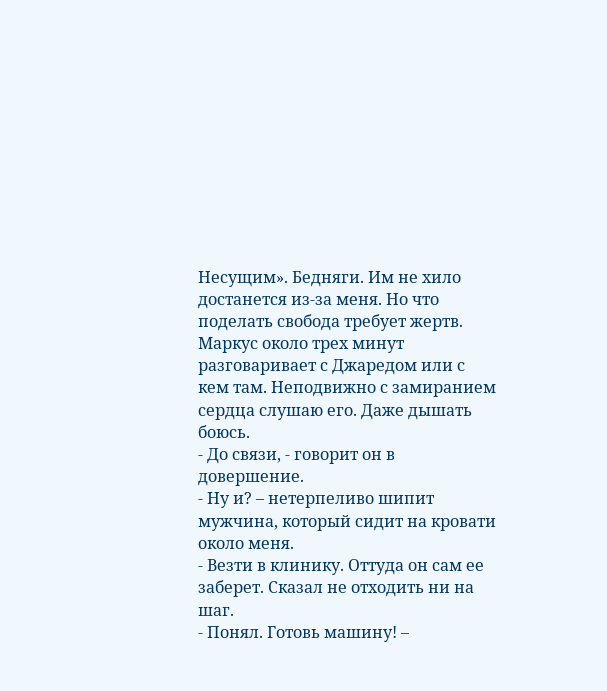Несущим». Бедняги. Им не хило достанется из-за меня. Но что поделать свобода требует жертв.
Маркус около трех минут разговаривает с Джаредом или с кем там. Неподвижно с замиранием сердца слушаю его. Даже дышать боюсь.
- До связи, - говорит он в довершение.
- Ну и? – нетерпеливо шипит мужчина, который сидит на кровати около меня.
- Везти в клинику. Оттуда он сам ее заберет. Сказал не отходить ни на шаг.
- Понял. Готовь машину! –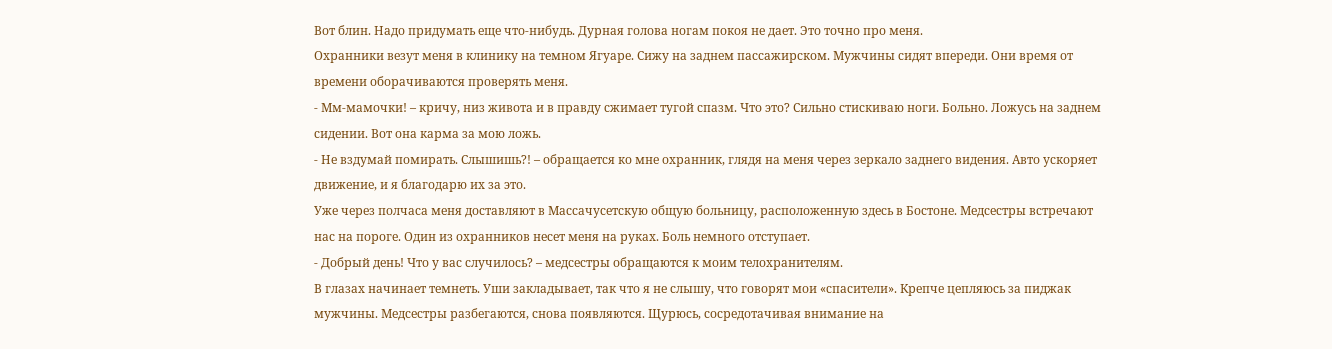Вот блин. Надо придумать еще что-нибудь. Дурная голова ногам покоя не дает. Это точно про меня.
Охранники везут меня в клинику на темном Ягуаре. Сижу на заднем пассажирском. Мужчины сидят впереди. Они время от времени оборачиваются проверять меня.
- Мм-мамочки! – кричу, низ живота и в правду сжимает тугой спазм. Что это? Сильно стискиваю ноги. Больно. Ложусь на заднем сидении. Вот она карма за мою ложь.
- Не вздумай помирать. Слышишь?! – обращается ко мне охранник, глядя на меня через зеркало заднего видения. Авто ускоряет движение, и я благодарю их за это.
Уже через полчаса меня доставляют в Массачусетскую общую больницу, расположенную здесь в Бостоне. Медсестры встречают нас на пороге. Один из охранников несет меня на руках. Боль немного отступает.
- Добрый день! Что у вас случилось? – медсестры обращаются к моим телохранителям.
В глазах начинает темнеть. Уши закладывает, так что я не слышу, что говорят мои «спасители». Крепче цепляюсь за пиджак мужчины. Медсестры разбегаются, снова появляются. Щурюсь, сосредотачивая внимание на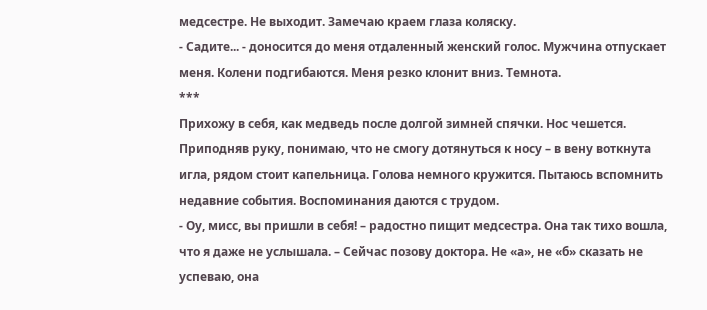медсестре. Не выходит. Замечаю краем глаза коляску.
- Садите... - доносится до меня отдаленный женский голос. Мужчина отпускает меня. Колени подгибаются. Меня резко клонит вниз. Темнота.
***
Прихожу в себя, как медведь после долгой зимней спячки. Нос чешется. Приподняв руку, понимаю, что не смогу дотянуться к носу – в вену воткнута игла, рядом стоит капельница. Голова немного кружится. Пытаюсь вспомнить недавние события. Воспоминания даются с трудом.
- Оу, мисс, вы пришли в себя! – радостно пищит медсестра. Она так тихо вошла, что я даже не услышала. – Сейчас позову доктора. Не «а», не «б» сказать не успеваю, она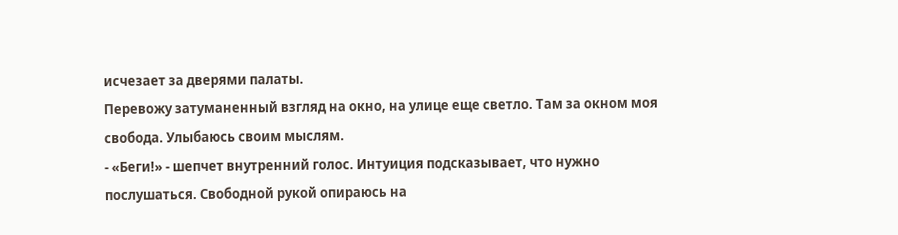исчезает за дверями палаты.
Перевожу затуманенный взгляд на окно, на улице еще светло. Там за окном моя свобода. Улыбаюсь своим мыслям.
- «Беги!» - шепчет внутренний голос. Интуиция подсказывает, что нужно послушаться. Свободной рукой опираюсь на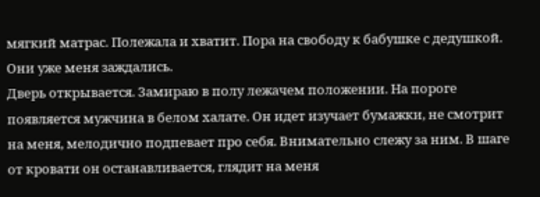мягкий матрас. Полежала и хватит. Пора на свободу к бабушке с дедушкой. Они уже меня заждались.
Дверь открывается. Замираю в полу лежачем положении. На пороге появляется мужчина в белом халате. Он идет изучает бумажки, не смотрит на меня, мелодично подпевает про себя. Внимательно слежу за ним. В шаге от кровати он останавливается, глядит на меня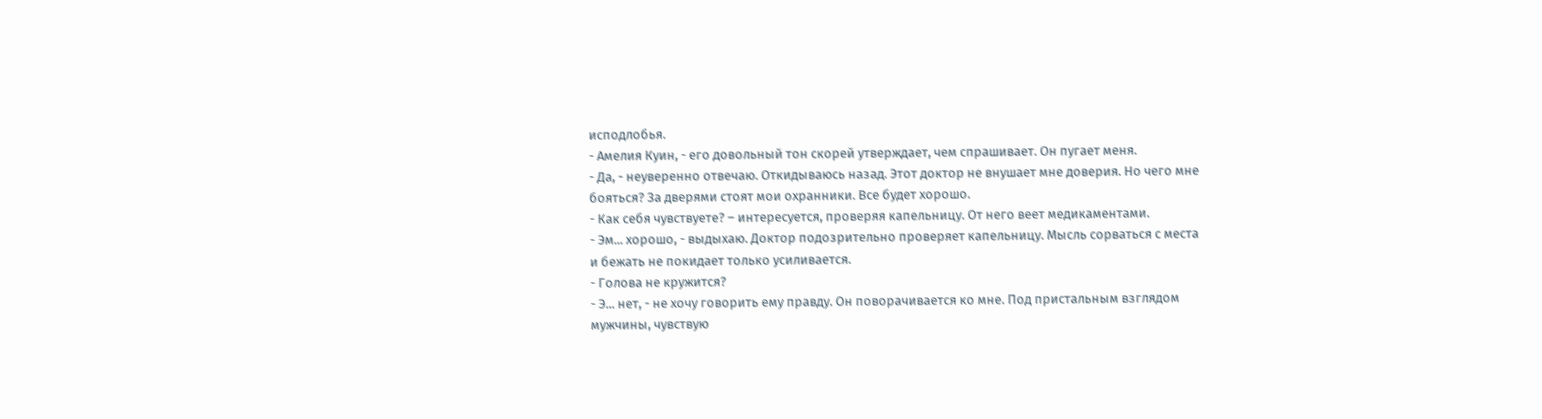исподлобья.
- Амелия Куин, - его довольный тон скорей утверждает, чем спрашивает. Он пугает меня.
- Да, - неуверенно отвечаю. Откидываюсь назад. Этот доктор не внушает мне доверия. Но чего мне бояться? За дверями стоят мои охранники. Все будет хорошо.
- Как себя чувствуете? – интересуется, проверяя капельницу. От него веет медикаментами.
- Эм... хорошо, - выдыхаю. Доктор подозрительно проверяет капельницу. Мысль сорваться с места и бежать не покидает только усиливается.
- Голова не кружится?
- Э... нет, - не хочу говорить ему правду. Он поворачивается ко мне. Под пристальным взглядом мужчины, чувствую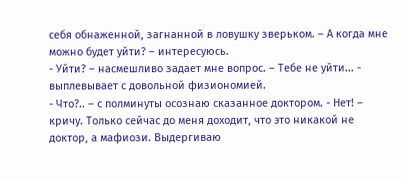себя обнаженной, загнанной в ловушку зверьком. – А когда мне можно будет уйти? – интересуюсь.
- Уйти? – насмешливо задает мне вопрос. – Тебе не уйти... - выплевывает с довольной физиономией.
- Что?.. – с полминуты осознаю сказанное доктором. - Нет! – кричу. Только сейчас до меня доходит, что это никакой не доктор, а мафиози. Выдергиваю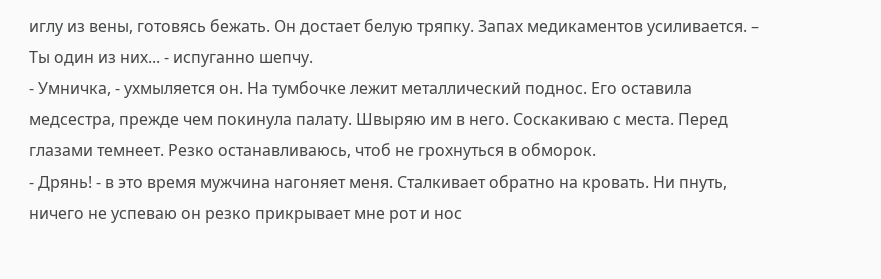иглу из вены, готовясь бежать. Он достает белую тряпку. Запах медикаментов усиливается. – Ты один из них... - испуганно шепчу.
- Умничка, - ухмыляется он. На тумбочке лежит металлический поднос. Его оставила медсестра, прежде чем покинула палату. Швыряю им в него. Соскакиваю с места. Перед глазами темнеет. Резко останавливаюсь, чтоб не грохнуться в обморок.
- Дрянь! - в это время мужчина нагоняет меня. Сталкивает обратно на кровать. Ни пнуть, ничего не успеваю он резко прикрывает мне рот и нос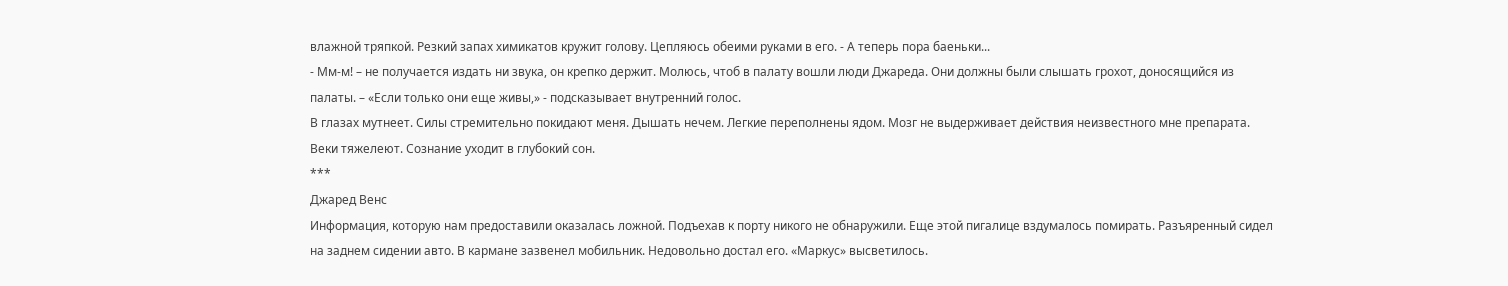влажной тряпкой. Резкий запах химикатов кружит голову. Цепляюсь обеими руками в его. - А теперь пора баеньки...
- Мм-м! – не получается издать ни звука, он крепко держит. Молюсь, чтоб в палату вошли люди Джареда. Они должны были слышать грохот, доносящийся из палаты. – «Если только они еще живы,» - подсказывает внутренний голос.
В глазах мутнеет. Силы стремительно покидают меня. Дышать нечем. Легкие переполнены ядом. Мозг не выдерживает действия неизвестного мне препарата. Веки тяжелеют. Сознание уходит в глубокий сон.
***
Джаред Венс
Информация, которую нам предоставили оказалась ложной. Подъехав к порту никого не обнаружили. Еще этой пигалице вздумалось помирать. Разъяренный сидел на заднем сидении авто. В кармане зазвенел мобильник. Недовольно достал его. «Маркус» высветилось.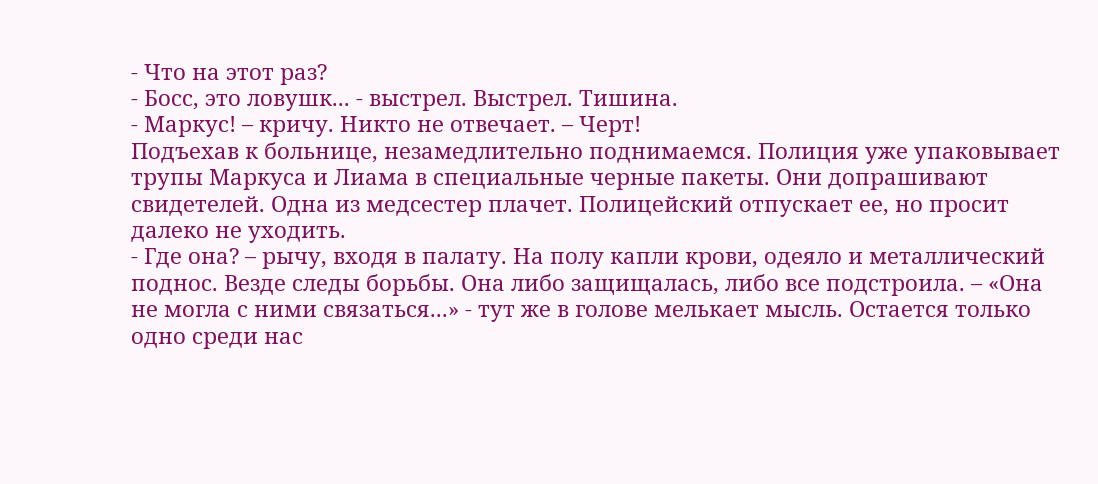- Что на этот раз?
- Босс, это ловушк... - выстрел. Выстрел. Тишина.
- Маркус! – кричу. Никто не отвечает. – Черт!
Подъехав к больнице, незамедлительно поднимаемся. Полиция уже упаковывает трупы Маркуса и Лиама в специальные черные пакеты. Они допрашивают свидетелей. Одна из медсестер плачет. Полицейский отпускает ее, но просит далеко не уходить.
- Где она? – рычу, входя в палату. На полу капли крови, одеяло и металлический поднос. Везде следы борьбы. Она либо защищалась, либо все подстроила. – «Она не могла с ними связаться...» - тут же в голове мелькает мысль. Остается только одно среди нас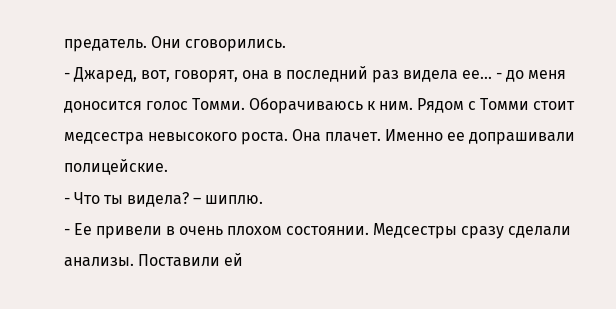предатель. Они сговорились.
- Джаред, вот, говорят, она в последний раз видела ее... - до меня доносится голос Томми. Оборачиваюсь к ним. Рядом с Томми стоит медсестра невысокого роста. Она плачет. Именно ее допрашивали полицейские.
- Что ты видела? – шиплю.
- Ее привели в очень плохом состоянии. Медсестры сразу сделали анализы. Поставили ей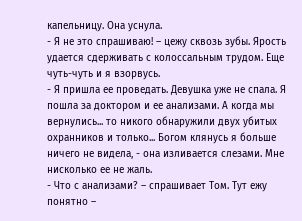капельницу. Она уснула.
- Я не это спрашиваю! – цежу сквозь зубы. Ярость удается сдерживать с колоссальным трудом. Еще чуть-чуть и я взорвусь.
- Я пришла ее проведать. Девушка уже не спала. Я пошла за доктором и ее анализами. А когда мы вернулись... то никого обнаружили двух убитых охранников и только... Богом клянусь я больше ничего не видела, - она изливается слезами. Мне нисколько ее не жаль.
- Что с анализами? – спрашивает Том. Тут ежу понятно –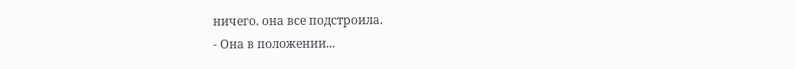ничего. она все подстроила.
- Она в положении...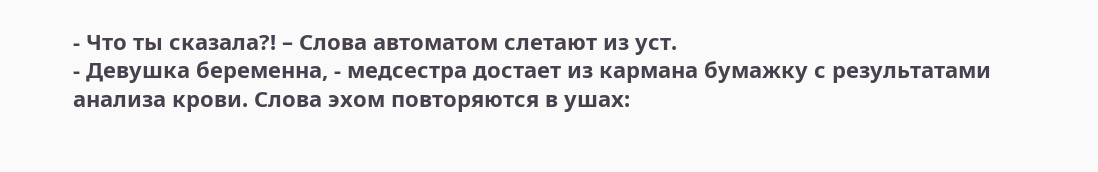- Что ты сказала?! – Слова автоматом слетают из уст.
- Девушка беременна, - медсестра достает из кармана бумажку с результатами анализа крови. Слова эхом повторяются в ушах: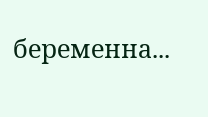беременна...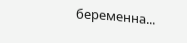беременна...